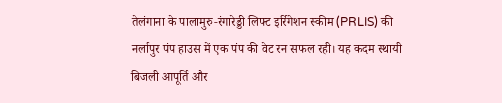तेलंगाना के पालामुरु‑रंगारेड्डी लिफ्ट इर्रिगेशन स्कीम (PRLIS) की नर्लापुर पंप हाउस में एक पंप की वेट रन सफल रही। यह कदम स्थायी बिजली आपूर्ति और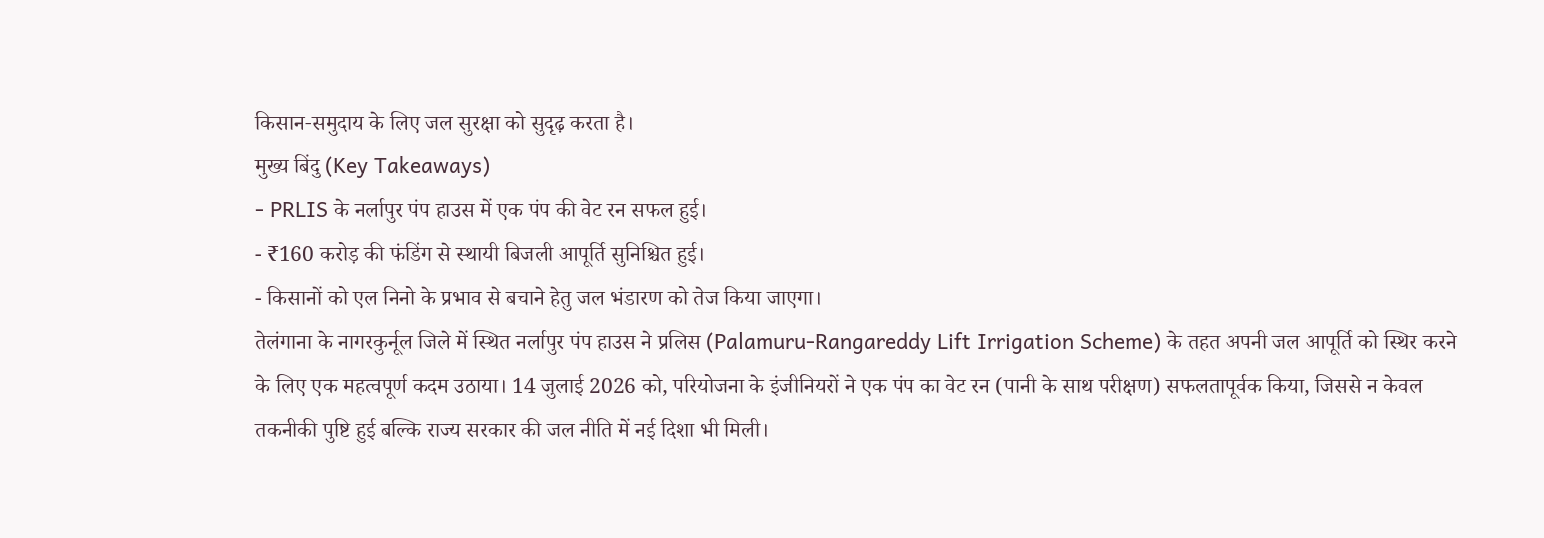किसान‑समुदाय के लिए जल सुरक्षा को सुदृढ़ करता है।
मुख्य बिंदु (Key Takeaways)
- PRLIS के नर्लापुर पंप हाउस में एक पंप की वेट रन सफल हुई।
- ₹160 करोड़ की फंडिंग से स्थायी बिजली आपूर्ति सुनिश्चित हुई।
- किसानों को एल निनो के प्रभाव से बचाने हेतु जल भंडारण को तेज किया जाएगा।
तेलंगाना के नागरकुर्नूल जिले में स्थित नर्लापुर पंप हाउस ने प्रलिस (Palamuru‑Rangareddy Lift Irrigation Scheme) के तहत अपनी जल आपूर्ति को स्थिर करने के लिए एक महत्वपूर्ण कदम उठाया। 14 जुलाई 2026 को, परियोजना के इंजीनियरों ने एक पंप का वेट रन (पानी के साथ परीक्षण) सफलतापूर्वक किया, जिससे न केवल तकनीकी पुष्टि हुई बल्कि राज्य सरकार की जल नीति में नई दिशा भी मिली।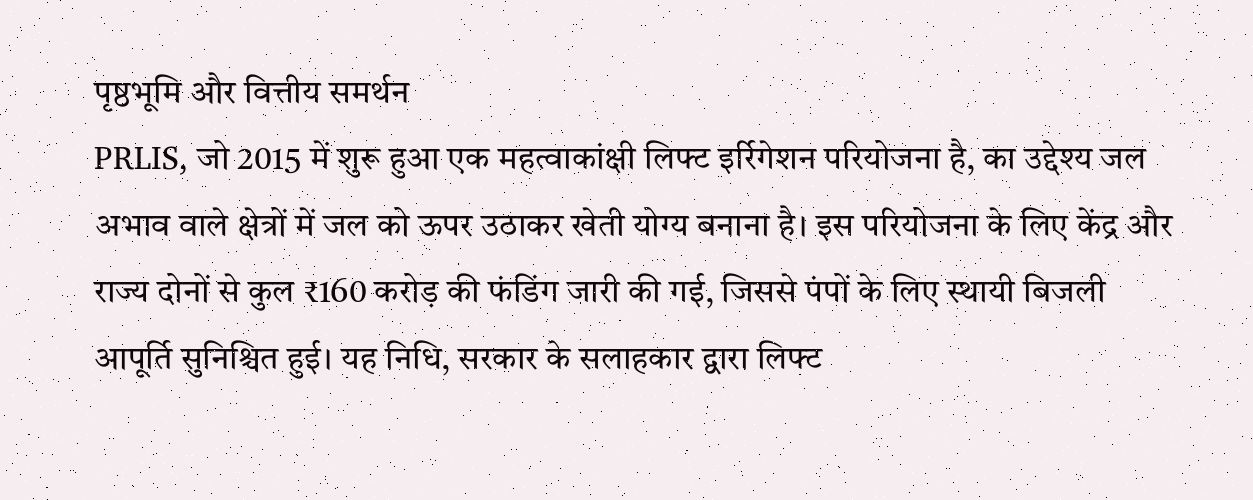पृष्ठभूमि और वित्तीय समर्थन
PRLIS, जो 2015 में शुरू हुआ एक महत्वाकांक्षी लिफ्ट इर्रिगेशन परियोजना है, का उद्देश्य जल अभाव वाले क्षेत्रों में जल को ऊपर उठाकर खेती योग्य बनाना है। इस परियोजना के लिए केंद्र और राज्य दोनों से कुल ₹160 करोड़ की फंडिंग जारी की गई, जिससे पंपों के लिए स्थायी बिजली आपूर्ति सुनिश्चित हुई। यह निधि, सरकार के सलाहकार द्वारा लिफ्ट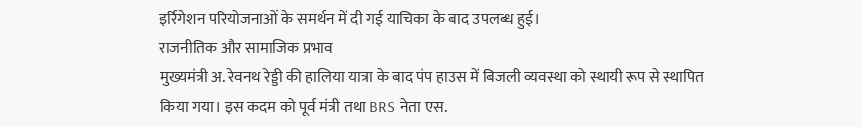इर्रिगेशन परियोजनाओं के समर्थन में दी गई याचिका के बाद उपलब्ध हुई।
राजनीतिक और सामाजिक प्रभाव
मुख्यमंत्री अ. रेवनथ रेड्डी की हालिया यात्रा के बाद पंप हाउस में बिजली व्यवस्था को स्थायी रूप से स्थापित किया गया। इस कदम को पूर्व मंत्री तथा BRS नेता एस.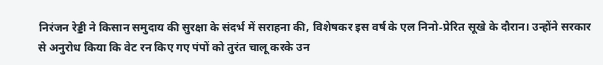निरंजन रेड्डी ने किसान समुदाय की सुरक्षा के संदर्भ में सराहना की, विशेषकर इस वर्ष के एल निनो‑प्रेरित सूखे के दौरान। उन्होंने सरकार से अनुरोध किया कि वेट रन किए गए पंपों को तुरंत चालू करके उन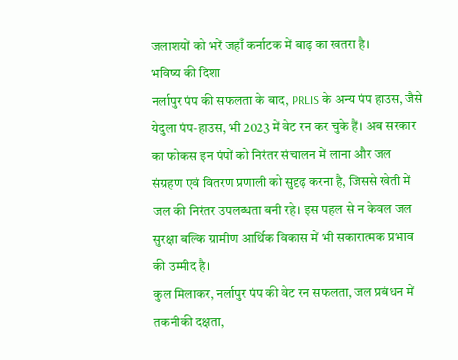जलाशयों को भरें जहाँ कर्नाटक में बाढ़ का खतरा है।
भविष्य की दिशा
नर्लापुर पंप की सफलता के बाद, PRLIS के अन्य पंप हाउस, जैसे येदुला पंप‑हाउस, भी 2023 में वेट रन कर चुके हैं। अब सरकार का फोकस इन पंपों को निरंतर संचालन में लाना और जल संग्रहण एवं वितरण प्रणाली को सुदृढ़ करना है, जिससे खेती में जल की निरंतर उपलब्धता बनी रहे। इस पहल से न केवल जल सुरक्षा बल्कि ग्रामीण आर्थिक विकास में भी सकारात्मक प्रभाव की उम्मीद है।
कुल मिलाकर, नर्लापुर पंप की वेट रन सफलता, जल प्रबंधन में तकनीकी दक्षता,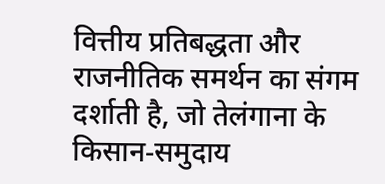वित्तीय प्रतिबद्धता और राजनीतिक समर्थन का संगम दर्शाती है, जो तेलंगाना के किसान‑समुदाय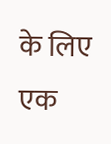के लिए एक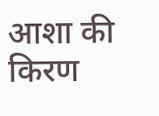आशा की किरण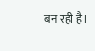बन रही है।